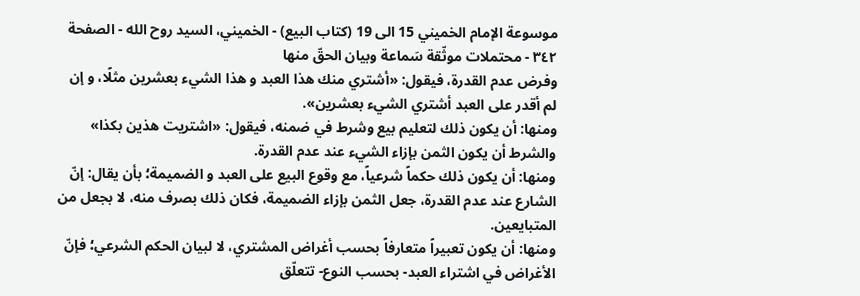موسوعة الإمام الخميني 15 الى 19 (كتاب البيع) - الخميني، السيد روح الله - الصفحة ٣٤٢ - محتملات موثّقة سَماعة وبيان الحقّ منها
وفرض عدم القدرة، فيقول: «أشتري منك هذا العبد و هذا الشيء بعشرين مثلًا، و إن لم أقدر على العبد أشتري الشيء بعشرين».
ومنها: أن يكون ذلك لتعليم بيع وشرط في ضمنه، فيقول: «اشتريت هذين بكذا» والشرط أن يكون الثمن بإزاء الشيء عند عدم القدرة.
ومنها: أن يكون ذلك حكماً شرعياً، مع وقوع البيع على العبد و الضميمة؛ بأن يقال: إنّ الشارع عند عدم القدرة، جعل الثمن بإزاء الضميمة، فكان ذلك بصرف منه، لا بجعل من المتبايعين.
ومنها: أن يكون تعبيراً متعارفاً بحسب أغراض المشتري، لا لبيان الحكم الشرعي؛ فإنّ الأغراض في اشتراء العبد- بحسب النوع- تتعلّق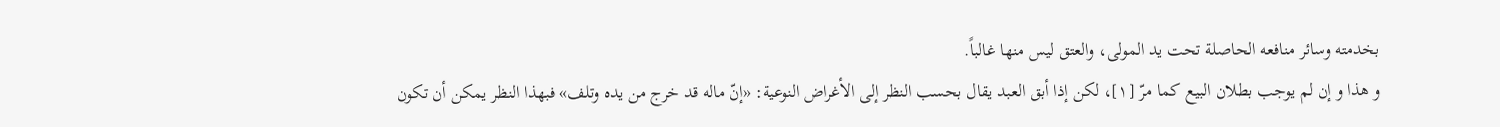بخدمته وسائر منافعه الحاصلة تحت يد المولى، والعتق ليس منها غالباً.
و هذا و إن لم يوجب بطلان البيع كما مرّ [١]، لكن إذا أبق العبد يقال بحسب النظر إلى الأغراض النوعية: «إنّ ماله قد خرج من يده وتلف» فبهذا النظر يمكن أن تكون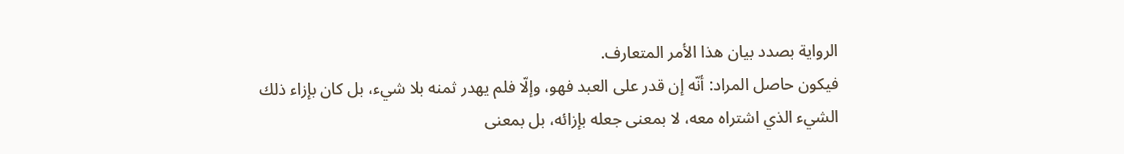الرواية بصدد بيان هذا الأمر المتعارف.
فيكون حاصل المراد: أنّه إن قدر على العبد فهو، وإلّا فلم يهدر ثمنه بلا شيء، بل كان بإزاء ذلك الشيء الذي اشتراه معه، لا بمعنى جعله بإزائه، بل بمعنى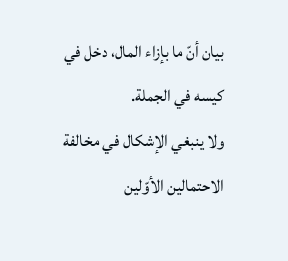بيان أنّ ما بإزاء المال، دخل في كيسه في الجملة.
ولا ينبغي الإشكال في مخالفة الاحتمالين الأوّلين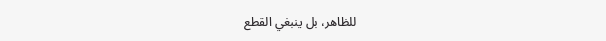للظاهر، بل ينبغي القطع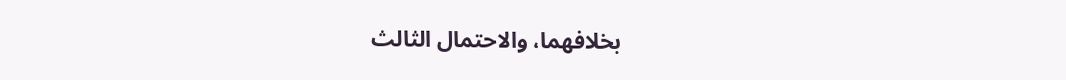بخلافهما، والاحتمال الثالث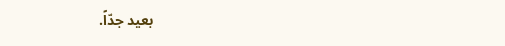بعيد جدّاً.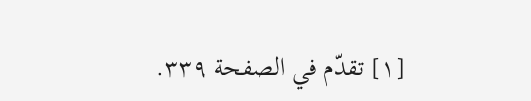[١] تقدّم في الصفحة ٣٣٩.